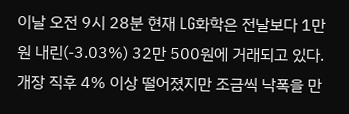이날 오전 9시 28분 현재 LG화학은 전날보다 1만원 내린(-3.03%) 32만 500원에 거래되고 있다. 개장 직후 4% 이상 떨어졌지만 조금씩 낙폭을 만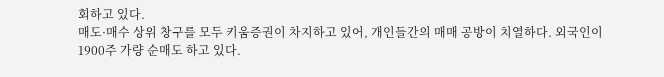회하고 있다.
매도·매수 상위 창구를 모두 키움증권이 차지하고 있어, 개인들간의 매매 공방이 치열하다. 외국인이 1900주 가량 순매도 하고 있다.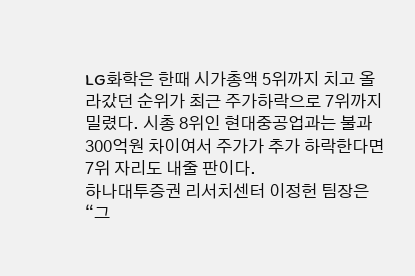LG화학은 한때 시가총액 5위까지 치고 올라갔던 순위가 최근 주가하락으로 7위까지 밀렸다. 시총 8위인 현대중공업과는 불과 300억원 차이여서 주가가 추가 하락한다면 7위 자리도 내줄 판이다.
하나대투증권 리서치센터 이정헌 팀장은 “그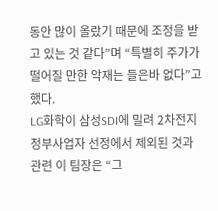동안 많이 올랐기 때문에 조정을 받고 있는 것 같다”며 “특별히 주가가 떨어질 만한 악재는 들은바 없다”고 했다.
LG화학이 삼성SDI에 밀려 2차전지 정부사업자 선정에서 제외된 것과 관련 이 팀장은 “그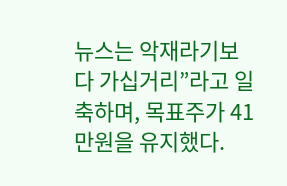뉴스는 악재라기보다 가십거리”라고 일축하며, 목표주가 41만원을 유지했다.